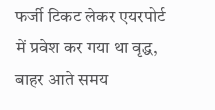फर्जी टिकट लेकर एयरपोर्ट में प्रवेश कर गया था वृद्ध, बाहर आते समय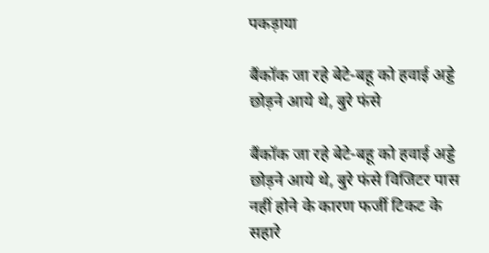पकड़ाया

बैंकॉक जा रहे बेटे-बहू को हवाई अड्डे छोड़ने आये थे, बुरे फंसे

बैंकॉक जा रहे बेटे-बहू को हवाई अड्डे छोड़ने आये थे, बुरे फंसे विजिटर पास नहीं होने के कारण फर्जी टिकट के सहारे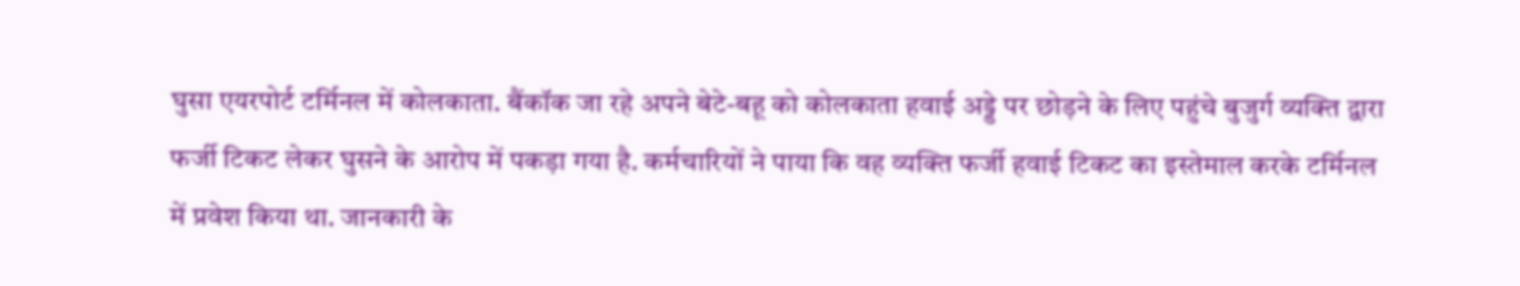घुसा एयरपोर्ट टर्मिनल में कोलकाता. बैंकॉक जा रहे अपने बेटे-बहू को कोलकाता हवाई अड्डे पर छोड़ने के लिए पहुंचे बुजुर्ग व्यक्ति द्वारा फर्जी टिकट लेकर घुसने के आरोप में पकड़ा गया है. कर्मचारियों ने पाया कि वह व्यक्ति फर्जी हवाई टिकट का इस्तेमाल करके टर्मिनल में प्रवेश किया था. जानकारी के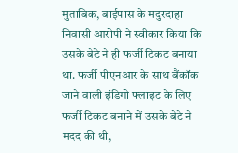मुताबिक, बाईपास के मदुरदाहा निवासी आरोपी ने स्वीकार किया कि उसके बेटे ने ही फर्जी टिकट बनाया था. फर्जी पीएनआर के साथ बैंकॉक जाने वाली इंडिगो फ्लाइट के लिए फर्जी टिकट बनाने में उसके बेटे ने मदद की थी,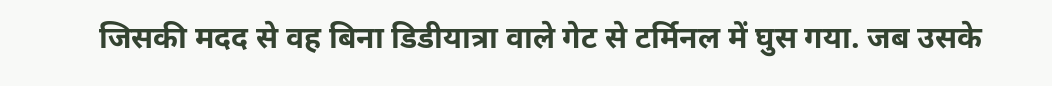जिसकी मदद से वह बिना डिडीयात्रा वाले गेट से टर्मिनल में घुस गया. जब उसके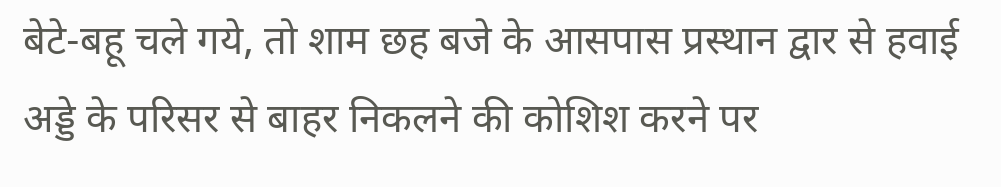बेटे-बहू चले गये, तो शाम छह बजे के आसपास प्रस्थान द्वार से हवाई अड्डे के परिसर से बाहर निकलने की कोशिश करने पर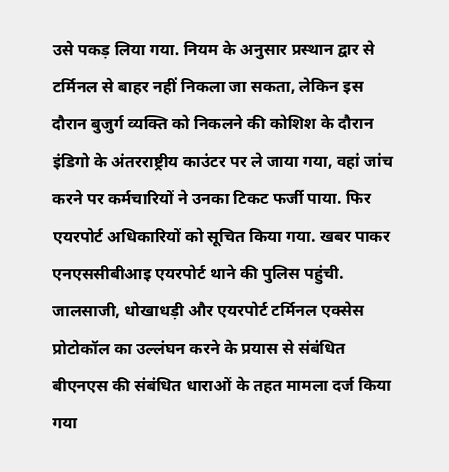उसे पकड़ लिया गया. नियम के अनुसार प्रस्थान द्वार से टर्मिनल से बाहर नहीं निकला जा सकता, लेकिन इस दौरान बुजुर्ग व्यक्ति को निकलने की कोशिश के दौरान इंडिगो के अंतरराष्ट्रीय काउंटर पर ले जाया गया, वहां जांच करने पर कर्मचारियों ने उनका टिकट फर्जी पाया. फिर एयरपोर्ट अधिकारियों को सूचित किया गया. खबर पाकर एनएससीबीआइ एयरपोर्ट थाने की पुलिस पहुंची. जालसाजी, धोखाधड़ी और एयरपोर्ट टर्मिनल एक्सेस प्रोटोकॉल का उल्लंघन करने के प्रयास से संबंधित बीएनएस की संबंधित धाराओं के तहत मामला दर्ज किया गया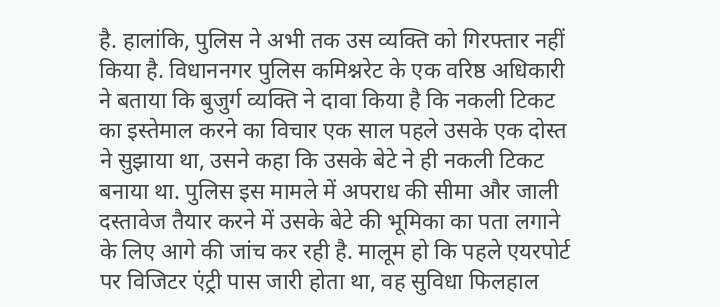है. हालांकि, पुलिस ने अभी तक उस व्यक्ति को गिरफ्तार नहीं किया है. विधाननगर पुलिस कमिश्नरेट के एक वरिष्ठ अधिकारी ने बताया कि बुजुर्ग व्यक्ति ने दावा किया है कि नकली टिकट का इस्तेमाल करने का विचार एक साल पहले उसके एक दोस्त ने सुझाया था, उसने कहा कि उसके बेटे ने ही नकली टिकट बनाया था. पुलिस इस मामले में अपराध की सीमा और जाली दस्तावेज तैयार करने में उसके बेटे की भूमिका का पता लगाने के लिए आगे की जांच कर रही है. मालूम हो कि पहले एयरपोर्ट पर विजिटर एंट्री पास जारी होता था, वह सुविधा फिलहाल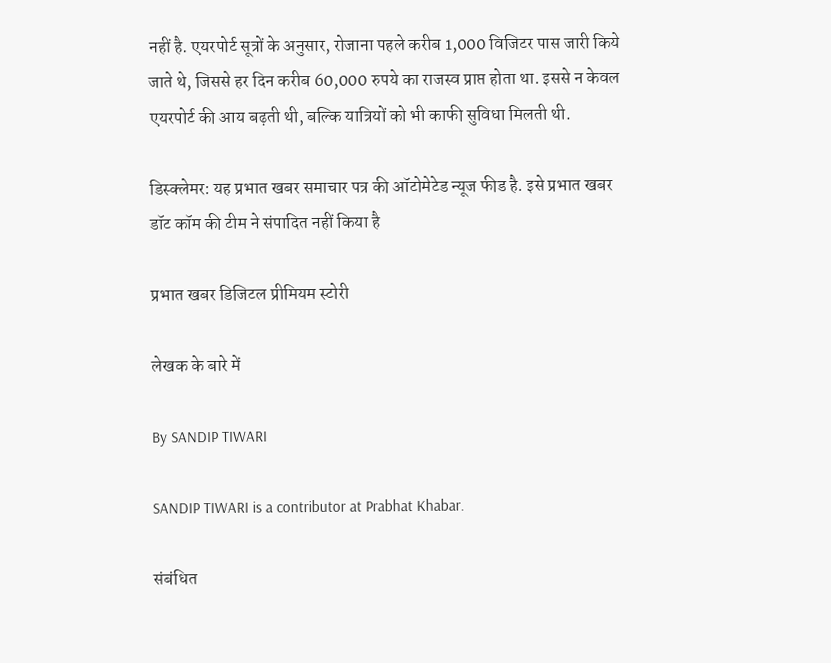नहीं है. एयरपोर्ट सूत्रों के अनुसार, रोजाना पहले करीब 1,000 विजिटर पास जारी किये जाते थे, जिससे हर दिन करीब 60,000 रुपये का राजस्व प्राप्त होता था. इससे न केवल एयरपोर्ट की आय बढ़ती थी, बल्कि यात्रियों को भी काफी सुविधा मिलती थी.

डिस्क्लेमर: यह प्रभात खबर समाचार पत्र की ऑटोमेटेड न्यूज फीड है. इसे प्रभात खबर डॉट कॉम की टीम ने संपादित नहीं किया है

प्रभात खबर डिजिटल प्रीमियम स्टोरी

लेखक के बारे में

By SANDIP TIWARI

SANDIP TIWARI is a contributor at Prabhat Khabar.

संबंधित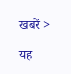खबरें >

यह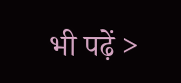भी पढ़ें >